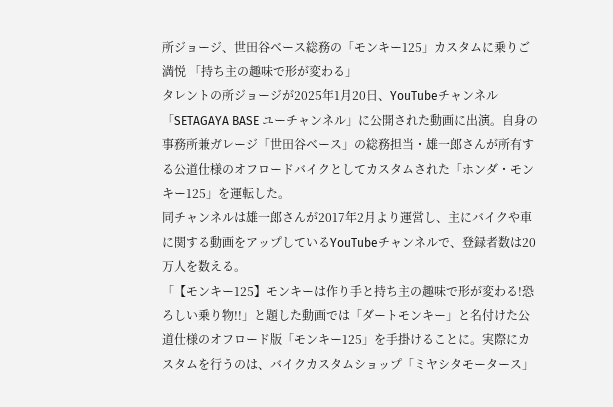所ジョージ、世田谷ベース総務の「モンキー125」カスタムに乗りご満悦 「持ち主の趣味で形が変わる」
タレントの所ジョージが2025年1月20日、YouTubeチャンネル「SETAGAYA BASE ユーチャンネル」に公開された動画に出演。自身の事務所兼ガレージ「世田谷ベース」の総務担当・雄一郎さんが所有する公道仕様のオフロードバイクとしてカスタムされた「ホンダ・モンキー125」を運転した。
同チャンネルは雄一郎さんが2017年2月より運営し、主にバイクや車に関する動画をアップしているYouTubeチャンネルで、登録者数は20万人を数える。
「【モンキー125】モンキーは作り手と持ち主の趣味で形が変わる!恐ろしい乗り物!!」と題した動画では「ダートモンキー」と名付けた公道仕様のオフロード版「モンキー125」を手掛けることに。実際にカスタムを行うのは、バイクカスタムショップ「ミヤシタモータース」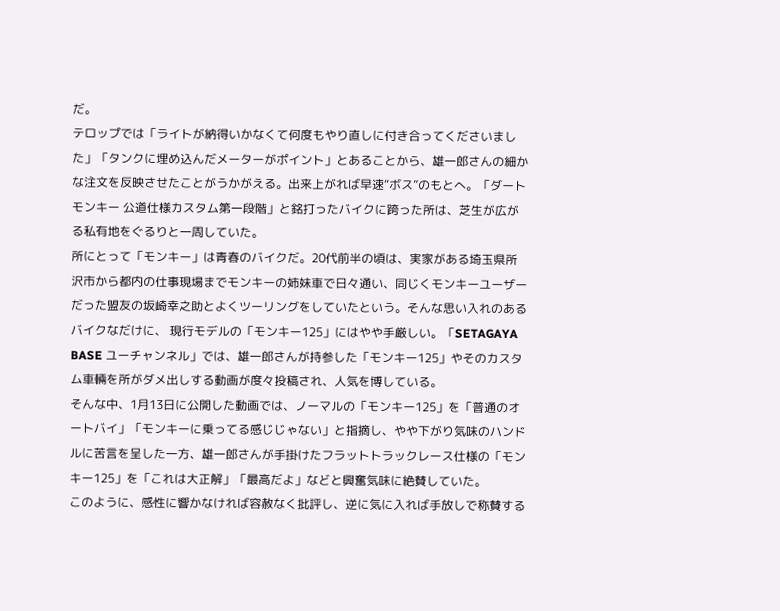だ。
テロップでは「ライトが納得いかなくて何度もやり直しに付き合ってくださいました」「タンクに埋め込んだメーターがポイント」とあることから、雄一郎さんの細かな注文を反映させたことがうかがえる。出来上がれば早速“ボス”のもとへ。「ダートモンキー 公道仕様カスタム第一段階」と銘打ったバイクに跨った所は、芝生が広がる私有地をぐるりと一周していた。
所にとって「モンキー」は青春のバイクだ。20代前半の頃は、実家がある埼玉県所沢市から都内の仕事現場までモンキーの姉妹車で日々通い、同じくモンキーユーザーだった盟友の坂崎幸之助とよくツーリングをしていたという。そんな思い入れのあるバイクなだけに、 現行モデルの「モンキー125」にはやや手厳しい。「SETAGAYA BASE ユーチャンネル」では、雄一郎さんが持参した「モンキー125」やそのカスタム車輛を所がダメ出しする動画が度々投稿され、人気を博している。
そんな中、1月13日に公開した動画では、ノーマルの「モンキー125」を「普通のオートバイ」「モンキーに乗ってる感じじゃない」と指摘し、やや下がり気味のハンドルに苦言を呈した一方、雄一郎さんが手掛けたフラットトラックレース仕様の「モンキー125」を「これは大正解」「最高だよ」などと興奮気味に絶賛していた。
このように、感性に響かなければ容赦なく批評し、逆に気に入れば手放しで称賛する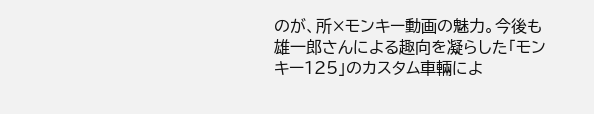のが、所×モンキー動画の魅力。今後も雄一郎さんによる趣向を凝らした「モンキー125」のカスタム車輛によ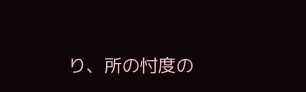り、所の忖度の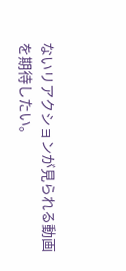ないリアクションが見られる動画を期待したい。